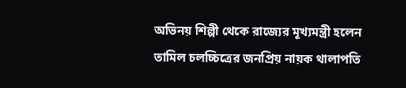অভিনয় শিল্পী থেকে রাজ্যের মূখ্যমন্ত্রী হলেন তামিল চলচ্চিত্রের জনপ্রিয় নায়ক থালাপতি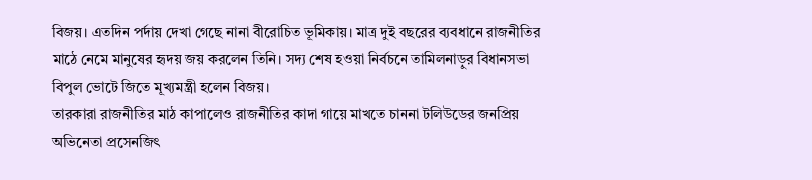বিজয়। এতদিন পর্দায় দেখা গেছে নানা বীরোচিত ভূমিকায়। মাত্র দুই বছরের ব্যবধানে রাজনীতির মাঠে নেমে মানুষের হৃদয় জয় করলেন তিনি। সদ্য শেষ হওয়া নির্বচনে তামিলনাড়ুর বিধানসভা বিপুল ভোটে জিতে মূখ্যমন্ত্রী হলেন বিজয়।
তারকারা রাজনীতির মাঠ কাপালেও রাজনীতির কাদা গায়ে মাখতে চাননা টলিউডের জনপ্রিয় অভিনেতা প্রসেনজিৎ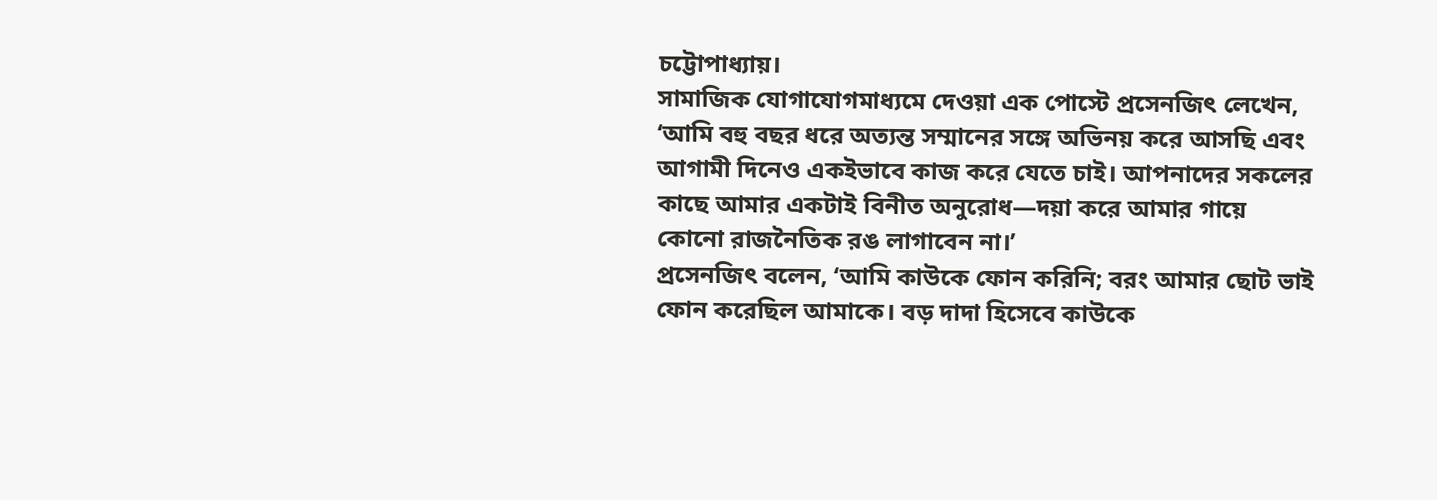চট্টোপাধ্যায়।
সামাজিক যোগাযোগমাধ্যমে দেওয়া এক পোস্টে প্রসেনজিৎ লেখেন, ‘আমি বহু বছর ধরে অত্যন্ত সম্মানের সঙ্গে অভিনয় করে আসছি এবং আগামী দিনেও একইভাবে কাজ করে যেতে চাই। আপনাদের সকলের কাছে আমার একটাই বিনীত অনুরোধ—দয়া করে আমার গায়ে কোনো রাজনৈতিক রঙ লাগাবেন না।’
প্রসেনজিৎ বলেন, ‘আমি কাউকে ফোন করিনি; বরং আমার ছোট ভাই ফোন করেছিল আমাকে। বড় দাদা হিসেবে কাউকে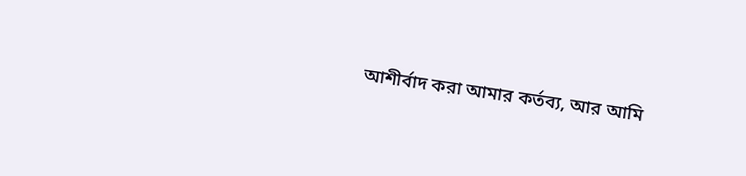আশীর্বাদ করা আমার কর্তব্য, আর আমি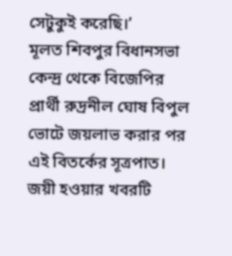সেটুকুই করেছি।’
মূলত শিবপুর বিধানসভা কেন্দ্র থেকে বিজেপির প্রার্থী রুদ্রনীল ঘোষ বিপুল ভোটে জয়লাভ করার পর এই বিতর্কের সূত্রপাত। জয়ী হওয়ার খবরটি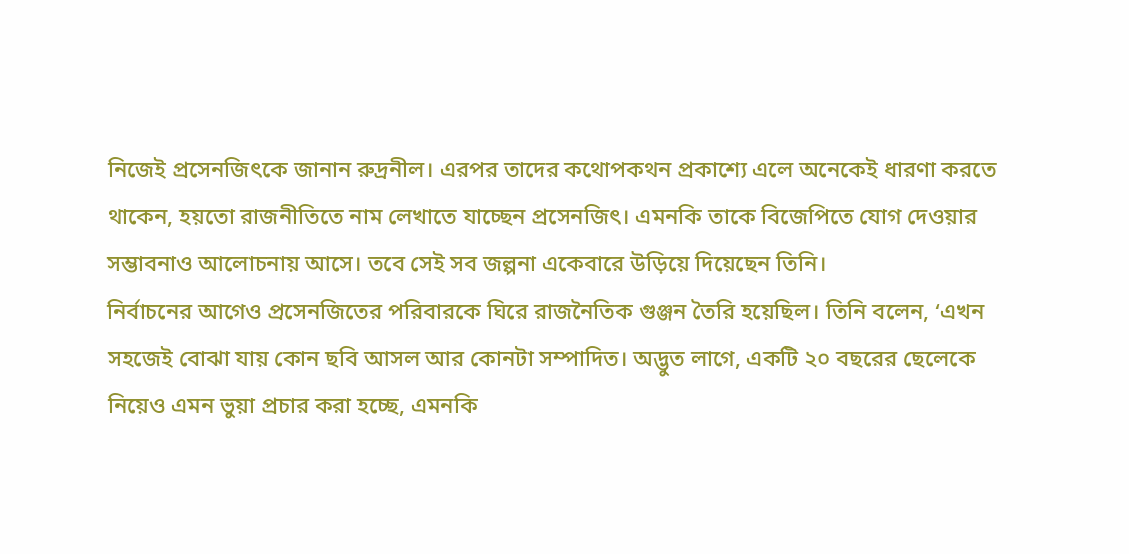নিজেই প্রসেনজিৎকে জানান রুদ্রনীল। এরপর তাদের কথোপকথন প্রকাশ্যে এলে অনেকেই ধারণা করতে থাকেন, হয়তো রাজনীতিতে নাম লেখাতে যাচ্ছেন প্রসেনজিৎ। এমনকি তাকে বিজেপিতে যোগ দেওয়ার সম্ভাবনাও আলোচনায় আসে। তবে সেই সব জল্পনা একেবারে উড়িয়ে দিয়েছেন তিনি।
নির্বাচনের আগেও প্রসেনজিতের পরিবারকে ঘিরে রাজনৈতিক গুঞ্জন তৈরি হয়েছিল। তিনি বলেন, ‘এখন সহজেই বোঝা যায় কোন ছবি আসল আর কোনটা সম্পাদিত। অদ্ভুত লাগে, একটি ২০ বছরের ছেলেকে নিয়েও এমন ভুয়া প্রচার করা হচ্ছে, এমনকি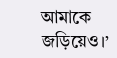আমাকে জড়িয়েও।’